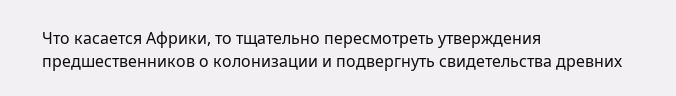Что касается Африки, то тщательно пересмотреть утверждения предшественников о колонизации и подвергнуть свидетельства древних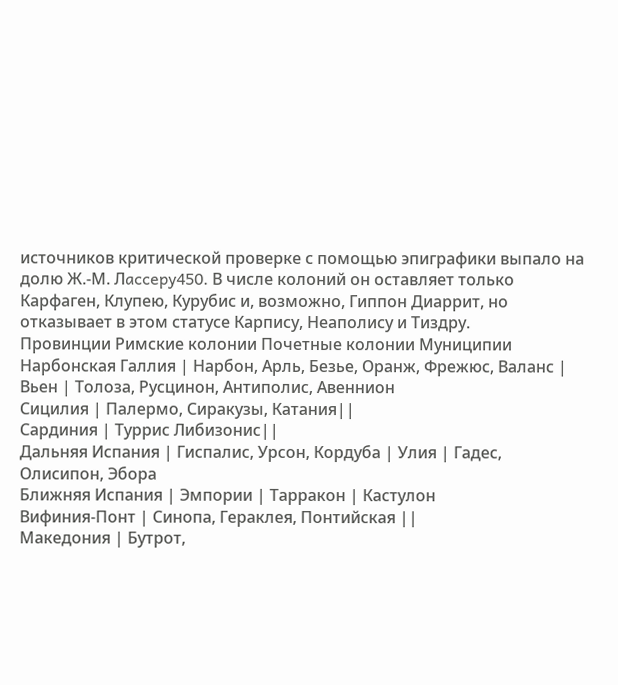источников критической проверке с помощью эпиграфики выпало на долю Ж.-М. Лaccepy450. В числе колоний он оставляет только Карфаген, Клупею, Курубис и, возможно, Гиппон Диаррит, но отказывает в этом статусе Карпису, Неаполису и Тиздру.
Провинции Римские колонии Почетные колонии Муниципии
Нарбонская Галлия | Нарбон, Арль, Безье, Оранж, Фрежюс, Валанс | Вьен | Толоза, Русцинон, Антиполис, Авеннион
Сицилия | Палермо, Сиракузы, Катания||
Сардиния | Туррис Либизонис||
Дальняя Испания | Гиспалис, Урсон, Кордуба | Улия | Гадес, Олисипон, Эбора
Ближняя Испания | Эмпории | Тарракон | Кастулон
Вифиния-Понт | Синопа, Гераклея, Понтийская ||
Македония | Бутрот,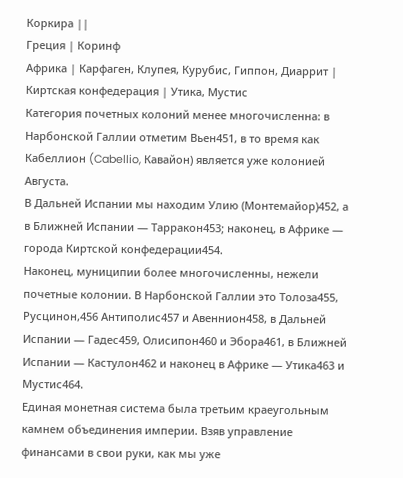Коркира ||
Греция | Коринф
Африка | Карфаген, Клупея, Курубис, Гиппон, Диаррит | Киртская конфедерация | Утика, Мустис
Категория почетных колоний менее многочисленна: в Нарбонской Галлии отметим Вьен451, в то время как Кабеллион (Cabellio, Кавайон) является уже колонией Августа.
В Дальней Испании мы находим Улию (Монтемайор)452, а в Ближней Испании — Тарракон453; наконец, в Африке — города Киртской конфедерации454.
Наконец, муниципии более многочисленны, нежели почетные колонии. В Нарбонской Галлии это Толоза455, Русцинон,456 Антиполис457 и Авеннион458, в Дальней Испании — Гадес459, Олисипон460 и Эбора461, в Ближней Испании — Кастулон462 и наконец в Африке — Утика463 и Мустис464.
Единая монетная система была третьим краеугольным камнем объединения империи. Взяв управление финансами в свои руки, как мы уже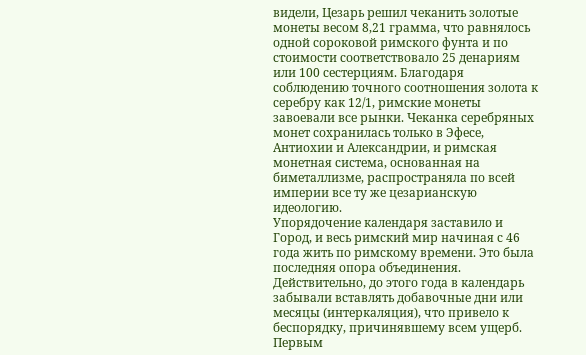видели, Цезарь решил чеканить золотые монеты весом 8,21 грамма, что равнялось одной сороковой римского фунта и по стоимости соответствовало 25 денариям или 100 сестерциям. Благодаря соблюдению точного соотношения золота к серебру как 12/1, римские монеты завоевали все рынки. Чеканка серебряных монет сохранилась только в Эфесе, Антиохии и Александрии, и римская монетная система, основанная на биметаллизме, распространяла по всей империи все ту же цезарианскую идеологию.
Упорядочение календаря заставило и Город, и весь римский мир начиная с 46 года жить по римскому времени. Это была последняя опора объединения. Действительно, до этого года в календарь забывали вставлять добавочные дни или месяцы (интеркаляция), что привело к беспорядку, причинявшему всем ущерб. Первым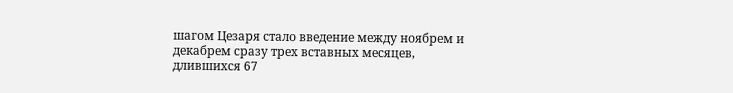шагом Цезаря стало введение между ноябрем и декабрем сразу трех вставных месяцев, длившихся 67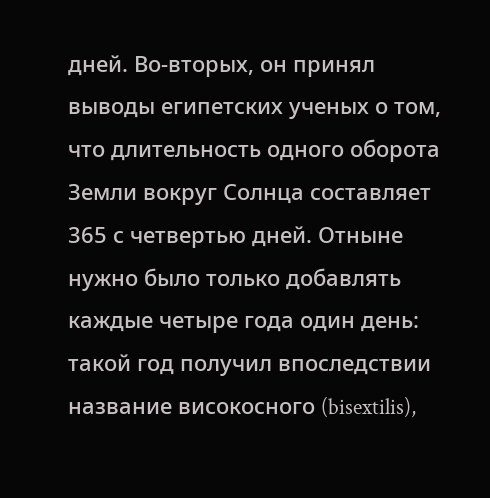дней. Во-вторых, он принял выводы египетских ученых о том, что длительность одного оборота Земли вокруг Солнца составляет 365 с четвертью дней. Отныне нужно было только добавлять каждые четыре года один день: такой год получил впоследствии название високосного (bisextilis),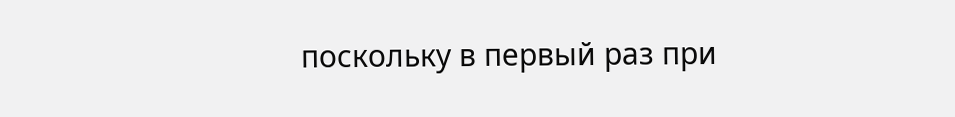поскольку в первый раз при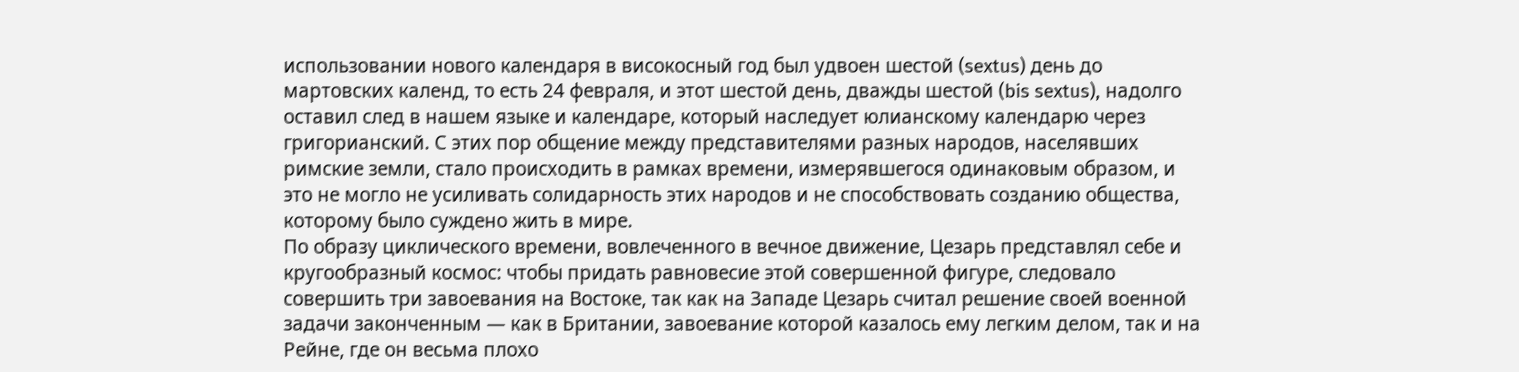использовании нового календаря в високосный год был удвоен шестой (sextus) день до мартовских календ, то есть 24 февраля, и этот шестой день, дважды шестой (bis sextus), надолго оставил след в нашем языке и календаре, который наследует юлианскому календарю через григорианский. С этих пор общение между представителями разных народов, населявших римские земли, стало происходить в рамках времени, измерявшегося одинаковым образом, и это не могло не усиливать солидарность этих народов и не способствовать созданию общества, которому было суждено жить в мире.
По образу циклического времени, вовлеченного в вечное движение, Цезарь представлял себе и кругообразный космос: чтобы придать равновесие этой совершенной фигуре, следовало совершить три завоевания на Востоке, так как на Западе Цезарь считал решение своей военной задачи законченным — как в Британии, завоевание которой казалось ему легким делом, так и на Рейне, где он весьма плохо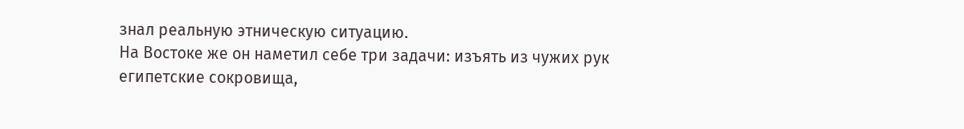знал реальную этническую ситуацию.
На Востоке же он наметил себе три задачи: изъять из чужих рук египетские сокровища,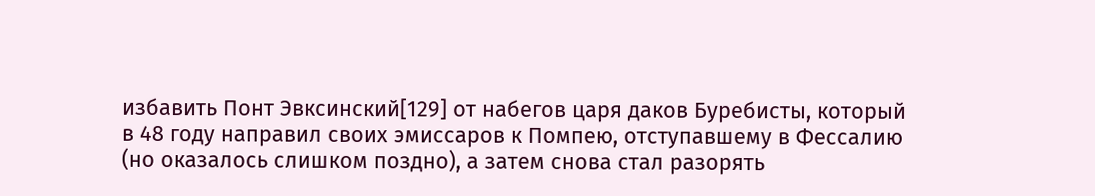избавить Понт Эвксинский[129] от набегов царя даков Буребисты, который в 48 году направил своих эмиссаров к Помпею, отступавшему в Фессалию (но оказалось слишком поздно), а затем снова стал разорять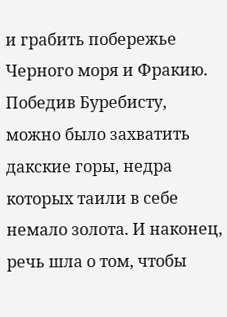и грабить побережье Черного моря и Фракию. Победив Буребисту, можно было захватить дакские горы, недра которых таили в себе немало золота. И наконец, речь шла о том, чтобы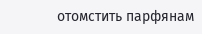отомстить парфянам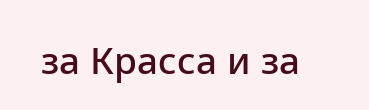за Красса и за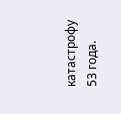катастрофу 53 года.